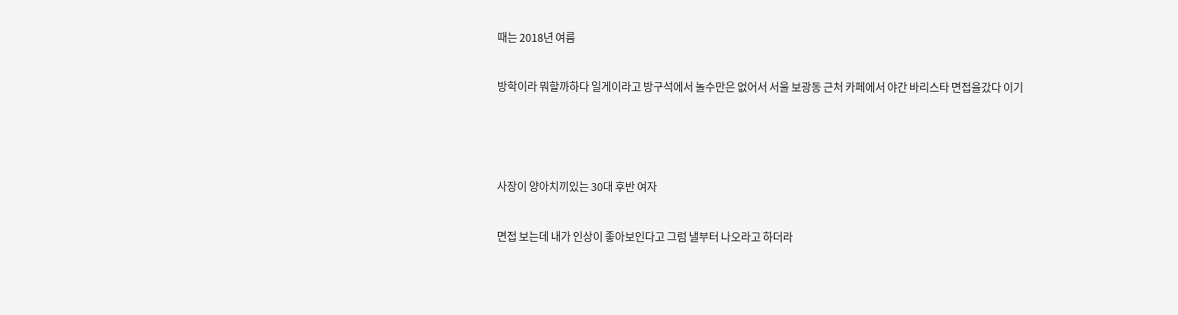때는 2018년 여름

방학이라 뭐할까하다 일게이라고 방구석에서 놀수만은 없어서 서울 보광동 근처 카페에서 야간 바리스타 면접을갔다 이기



사장이 양아치끼있는 30대 후반 여자

면접 보는데 내가 인상이 좋아보인다고 그럼 낼부터 나오라고 하더라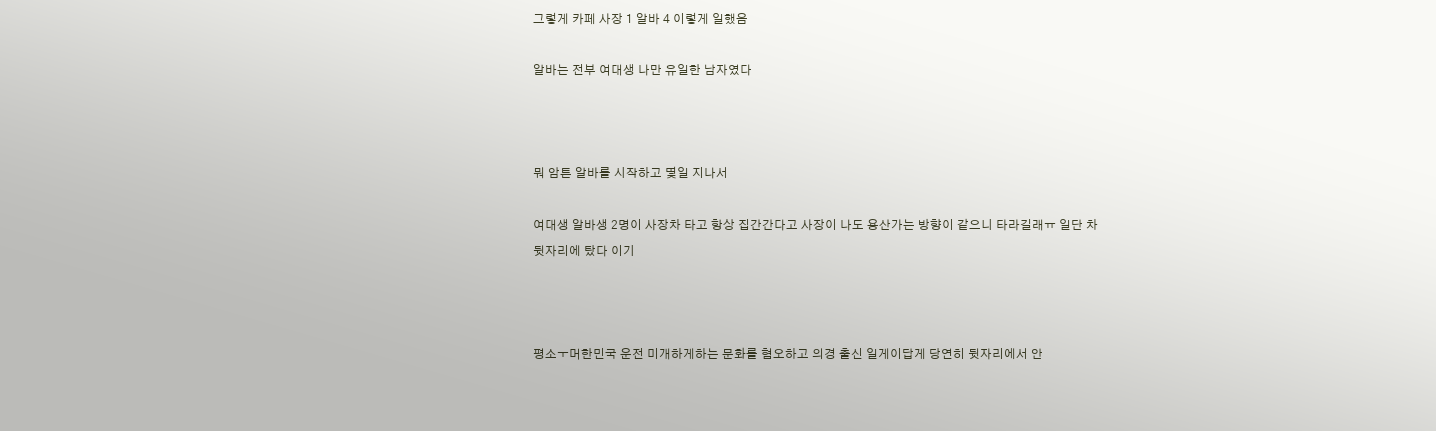그렇게 카페 사장 1 알바 4 이렇게 일했음

알바는 전부 여대생 나만 유일한 남자였다



뭐 암튼 알바를 시작하고 몇일 지나서

여대생 알바생 2명이 사장차 타고 항상 집간간다고 사장이 나도 용산가는 방향이 같으니 타라길래ㅠ 일단 차 뒷자리에 탔다 이기



평소ㅜ머한민국 운전 미개하게하는 문화를 혐오하고 의경 출신 일게이답게 당연히 뒷자리에서 안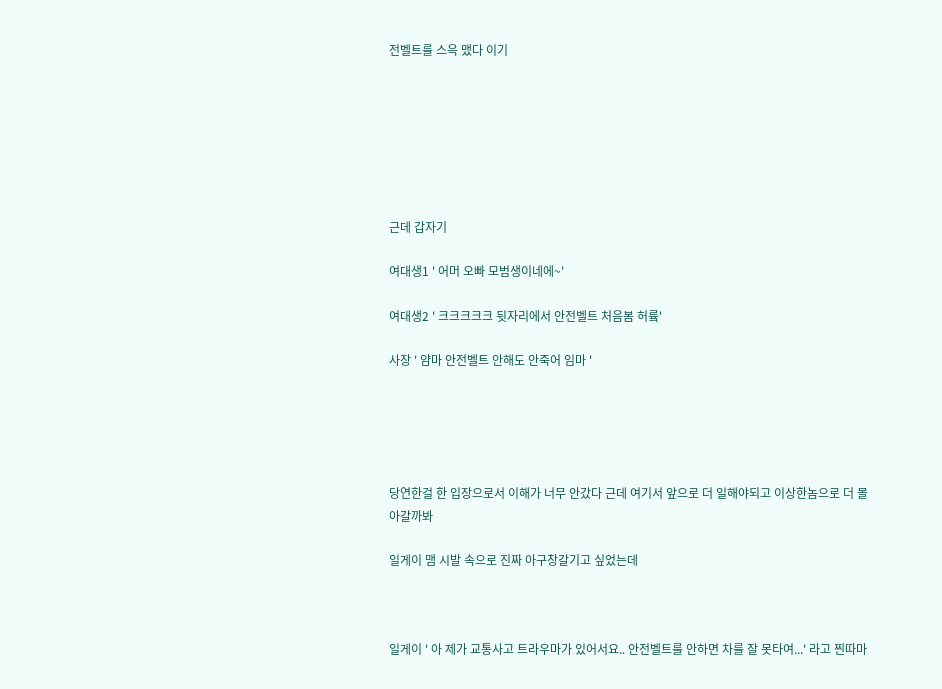전벨트를 스윽 맸다 이기







근데 갑자기

여대생1 ' 어머 오빠 모범생이네에~'

여대생2 ' 크크크크크 뒷자리에서 안전벨트 처음봄 허륰'

사장 ' 얌마 안전벨트 안해도 안죽어 임마 '





당연한걸 한 입장으로서 이해가 너무 안갔다 근데 여기서 앞으로 더 일해야되고 이상한놈으로 더 몰아갈까봐

일게이 맴 시발 속으로 진짜 아구창갈기고 싶었는데



일게이 ' 아 제가 교통사고 트라우마가 있어서요.. 안전벨트를 안하면 차를 잘 못타여...' 라고 찐따마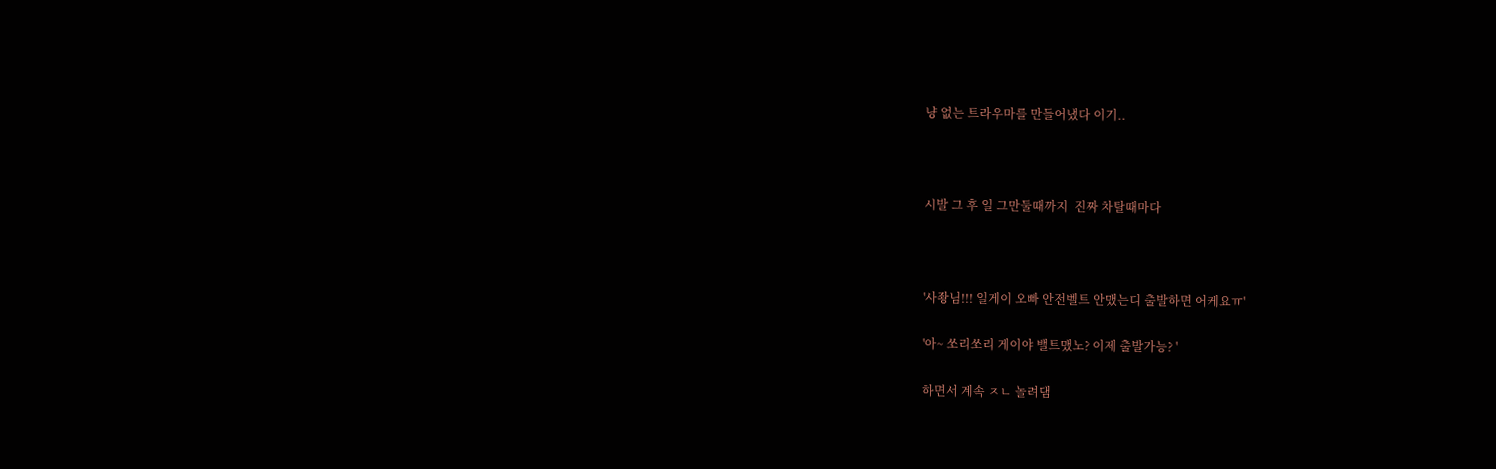냥 없는 트라우마를 만들어냈다 이기..



시발 그 후 일 그만둘때까지  진짜 차탈때마다



'사좡님!!! 일게이 오빠 안전벨트 안맸는디 출발하면 어케요ㅠ'

'아~ 쏘리쏘리 게이야 밸트맸노? 이제 출발가능? '

하면서 계속 ㅈㄴ 놀려댐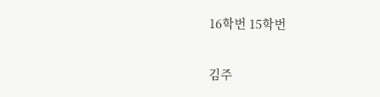16학번 15학번

김주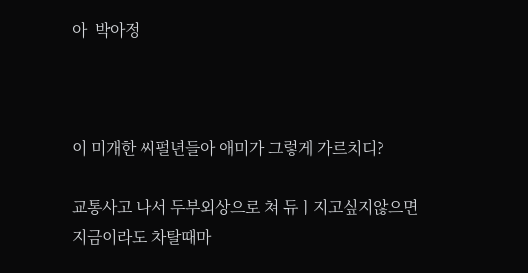아  박아정



이 미개한 씨펄년들아 애미가 그렇게 가르치디?

교통사고 나서 두부외상으로 쳐 듀ㅣ지고싶지않으면 지금이라도 차탈때마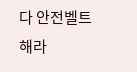다 안전벨트해라